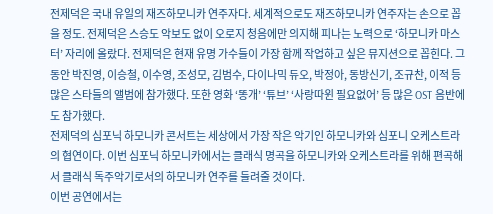전제덕은 국내 유일의 재즈하모니카 연주자다. 세계적으로도 재즈하모니카 연주자는 손으로 꼽을 정도. 전제덕은 스승도 악보도 없이 오로지 청음에만 의지해 피나는 노력으로 ‘하모니카 마스터’ 자리에 올랐다. 전제덕은 현재 유명 가수들이 가장 함께 작업하고 싶은 뮤지션으로 꼽힌다. 그 동안 박진영, 이승철, 이수영, 조성모, 김범수, 다이나믹 듀오, 박정아, 동방신기, 조규찬, 이적 등 많은 스타들의 앨범에 참가했다. 또한 영화 ‘똥개’ ‘튜브’ ‘사랑따윈 필요없어’ 등 많은 OST 음반에도 참가했다.
전제덕의 심포닉 하모니카 콘서트는 세상에서 가장 작은 악기인 하모니카와 심포니 오케스트라의 협연이다. 이번 심포닉 하모니카에서는 클래식 명곡을 하모니카와 오케스트라를 위해 편곡해서 클래식 독주악기로서의 하모니카 연주를 들려줄 것이다.
이번 공연에서는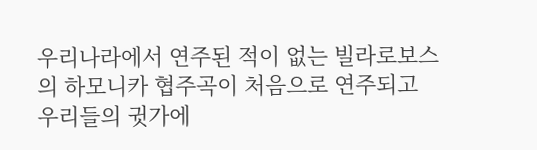우리나라에서 연주된 적이 없는 빌라로보스의 하모니카 협주곡이 처음으로 연주되고 우리들의 귓가에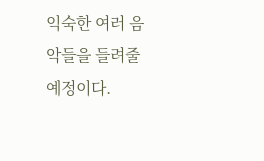익숙한 여러 음악들을 들려줄 예정이다.